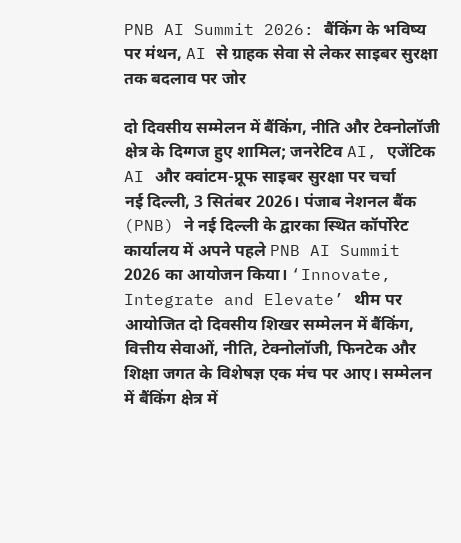PNB AI Summit 2026: बैंकिंग के भविष्य पर मंथन, AI से ग्राहक सेवा से लेकर साइबर सुरक्षा तक बदलाव पर जोर

दो दिवसीय सम्मेलन में बैंकिंग, नीति और टेक्नोलॉजी क्षेत्र के दिग्गज हुए शामिल; जनरेटिव AI, एजेंटिक AI और क्वांटम-प्रूफ साइबर सुरक्षा पर चर्चा
नई दिल्ली, 3 सितंबर 2026। पंजाब नेशनल बैंक (PNB) ने नई दिल्ली के द्वारका स्थित कॉर्पोरेट कार्यालय में अपने पहले PNB AI Summit 2026 का आयोजन किया। ‘Innovate, Integrate and Elevate’ थीम पर आयोजित दो दिवसीय शिखर सम्मेलन में बैंकिंग, वित्तीय सेवाओं, नीति, टेक्नोलॉजी, फिनटेक और शिक्षा जगत के विशेषज्ञ एक मंच पर आए। सम्मेलन में बैंकिंग क्षेत्र में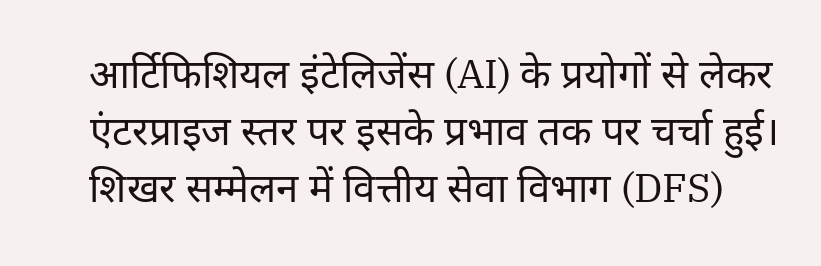आर्टिफिशियल इंटेलिजेंस (AI) के प्रयोगों से लेकर एंटरप्राइज स्तर पर इसके प्रभाव तक पर चर्चा हुई।
शिखर सम्मेलन में वित्तीय सेवा विभाग (DFS)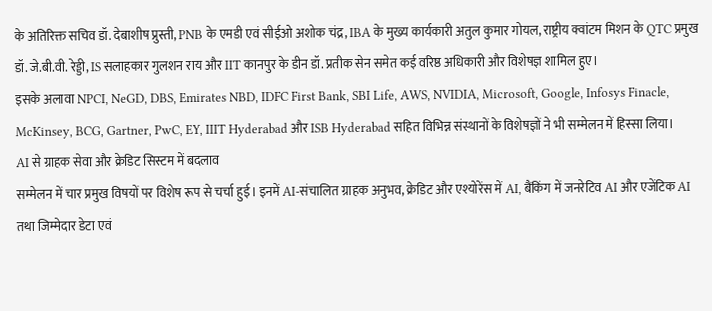के अतिरिक्त सचिव डॉ. देबाशीष प्रुस्ती, PNB के एमडी एवं सीईओ अशोक चंद्र, IBA के मुख्य कार्यकारी अतुल कुमार गोयल, राष्ट्रीय क्वांटम मिशन के QTC प्रमुख डॉ. जे.बी.वी. रेड्डी, IS सलाहकार गुलशन राय और IIT कानपुर के डीन डॉ. प्रतीक सेन समेत कई वरिष्ठ अधिकारी और विशेषज्ञ शामिल हुए।
इसके अलावा NPCI, NeGD, DBS, Emirates NBD, IDFC First Bank, SBI Life, AWS, NVIDIA, Microsoft, Google, Infosys Finacle, McKinsey, BCG, Gartner, PwC, EY, IIIT Hyderabad और ISB Hyderabad सहित विभिन्न संस्थानों के विशेषज्ञों ने भी सम्मेलन में हिस्सा लिया।
AI से ग्राहक सेवा और क्रेडिट सिस्टम में बदलाव
सम्मेलन में चार प्रमुख विषयों पर विशेष रूप से चर्चा हुई। इनमें AI-संचालित ग्राहक अनुभव, क्रेडिट और एश्योरेंस में AI, बैंकिंग में जनरेटिव AI और एजेंटिक AI तथा जिम्मेदार डेटा एवं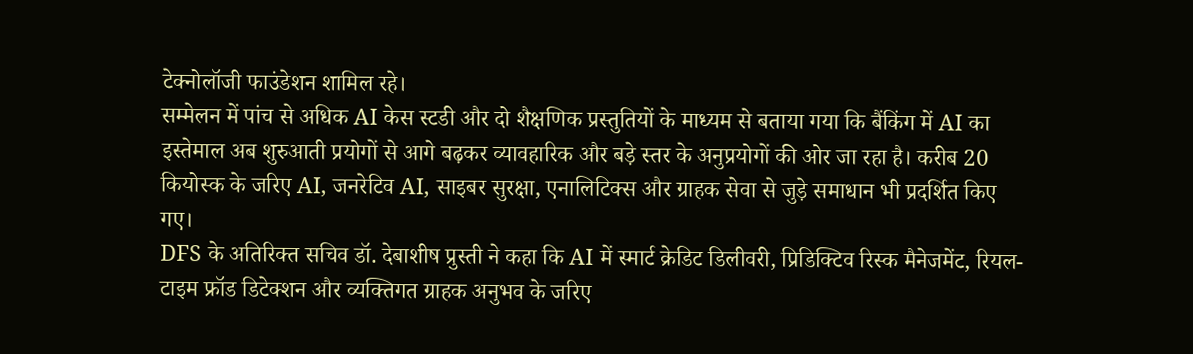टेक्नोलॉजी फाउंडेशन शामिल रहे।
सम्मेलन में पांच से अधिक AI केस स्टडी और दो शैक्षणिक प्रस्तुतियों के माध्यम से बताया गया कि बैंकिंग में AI का इस्तेमाल अब शुरुआती प्रयोगों से आगे बढ़कर व्यावहारिक और बड़े स्तर के अनुप्रयोगों की ओर जा रहा है। करीब 20 कियोस्क के जरिए AI, जनरेटिव AI, साइबर सुरक्षा, एनालिटिक्स और ग्राहक सेवा से जुड़े समाधान भी प्रदर्शित किए गए।
DFS के अतिरिक्त सचिव डॉ. देबाशीष प्रुस्ती ने कहा कि AI में स्मार्ट क्रेडिट डिलीवरी, प्रिडिक्टिव रिस्क मैनेजमेंट, रियल-टाइम फ्रॉड डिटेक्शन और व्यक्तिगत ग्राहक अनुभव के जरिए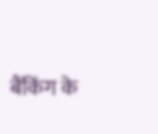बैंकिंग के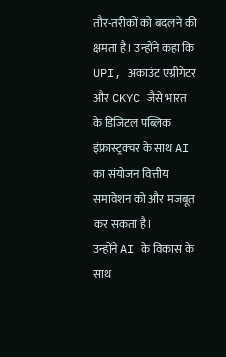तौर-तरीकों को बदलने की क्षमता है। उन्होंने कहा कि UPI, अकाउंट एग्रीगेटर और CKYC जैसे भारत के डिजिटल पब्लिक इंफ्रास्ट्रक्चर के साथ AI का संयोजन वित्तीय समावेशन को और मजबूत कर सकता है।
उन्होंने AI के विकास के साथ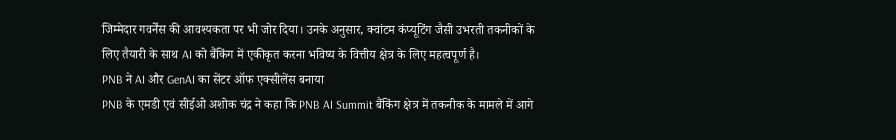जिम्मेदार गवर्नेंस की आवश्यकता पर भी जोर दिया। उनके अनुसार, क्वांटम कंप्यूटिंग जैसी उभरती तकनीकों के लिए तैयारी के साथ AI को बैंकिंग में एकीकृत करना भविष्य के वित्तीय क्षेत्र के लिए महत्वपूर्ण है।
PNB ने AI और GenAI का सेंटर ऑफ एक्सीलेंस बनाया
PNB के एमडी एवं सीईओ अशोक चंद्र ने कहा कि PNB AI Summit बैंकिंग क्षेत्र में तकनीक के मामले में आगे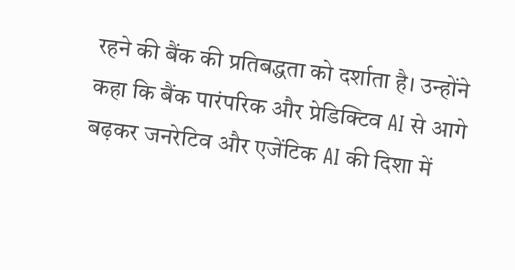रहने की बैंक की प्रतिबद्धता को दर्शाता है। उन्होंने कहा कि बैंक पारंपरिक और प्रेडिक्टिव AI से आगे बढ़कर जनरेटिव और एजेंटिक AI की दिशा में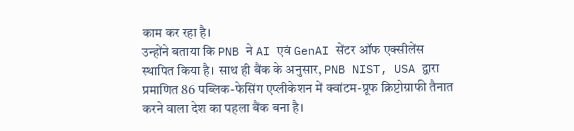काम कर रहा है।
उन्होंने बताया कि PNB ने AI एवं GenAI सेंटर ऑफ एक्सीलेंस स्थापित किया है। साथ ही बैंक के अनुसार, PNB NIST, USA द्वारा प्रमाणित 86 पब्लिक-फेसिंग एप्लीकेशन में क्वांटम-प्रूफ क्रिप्टोग्राफी तैनात करने वाला देश का पहला बैंक बना है।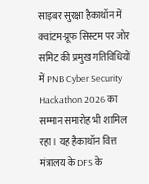साइबर सुरक्षा हैकाथॉन में क्वांटम-प्रूफ सिस्टम पर जोर
समिट की प्रमुख गतिविधियों में PNB Cyber Security Hackathon 2026 का सम्मान समारोह भी शामिल रहा। यह हैकाथॉन वित्त मंत्रालय के DFS के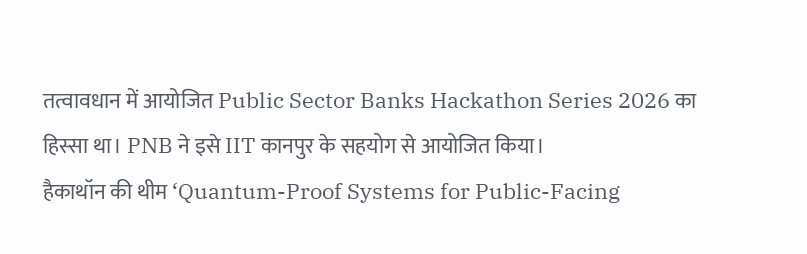तत्वावधान में आयोजित Public Sector Banks Hackathon Series 2026 का हिस्सा था। PNB ने इसे IIT कानपुर के सहयोग से आयोजित किया।
हैकाथॉन की थीम ‘Quantum-Proof Systems for Public-Facing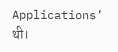Applications’ थी।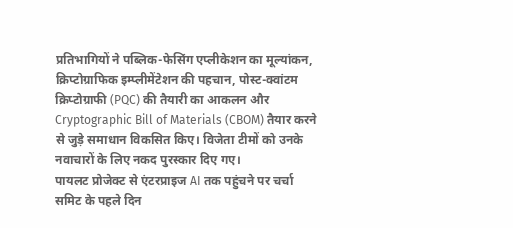प्रतिभागियों ने पब्लिक-फेसिंग एप्लीकेशन का मूल्यांकन, क्रिप्टोग्राफिक इम्प्लीमेंटेशन की पहचान, पोस्ट-क्वांटम क्रिप्टोग्राफी (PQC) की तैयारी का आकलन और Cryptographic Bill of Materials (CBOM) तैयार करने से जुड़े समाधान विकसित किए। विजेता टीमों को उनके नवाचारों के लिए नकद पुरस्कार दिए गए।
पायलट प्रोजेक्ट से एंटरप्राइज AI तक पहुंचने पर चर्चा
समिट के पहले दिन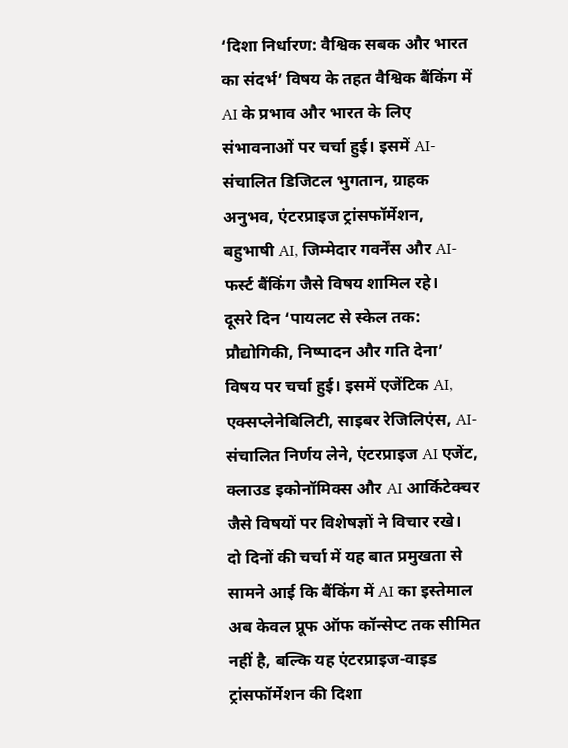‘दिशा निर्धारण: वैश्विक सबक और भारत का संदर्भ’ विषय के तहत वैश्विक बैंकिंग में AI के प्रभाव और भारत के लिए संभावनाओं पर चर्चा हुई। इसमें AI-संचालित डिजिटल भुगतान, ग्राहक अनुभव, एंटरप्राइज ट्रांसफॉर्मेशन, बहुभाषी AI, जिम्मेदार गवर्नेंस और AI-फर्स्ट बैंकिंग जैसे विषय शामिल रहे।
दूसरे दिन ‘पायलट से स्केल तक: प्रौद्योगिकी, निष्पादन और गति देना’ विषय पर चर्चा हुई। इसमें एजेंटिक AI, एक्सप्लेनेबिलिटी, साइबर रेजिलिएंस, AI-संचालित निर्णय लेने, एंटरप्राइज AI एजेंट, क्लाउड इकोनॉमिक्स और AI आर्किटेक्चर जैसे विषयों पर विशेषज्ञों ने विचार रखे।
दो दिनों की चर्चा में यह बात प्रमुखता से सामने आई कि बैंकिंग में AI का इस्तेमाल अब केवल प्रूफ ऑफ कॉन्सेप्ट तक सीमित नहीं है, बल्कि यह एंटरप्राइज-वाइड ट्रांसफॉर्मेशन की दिशा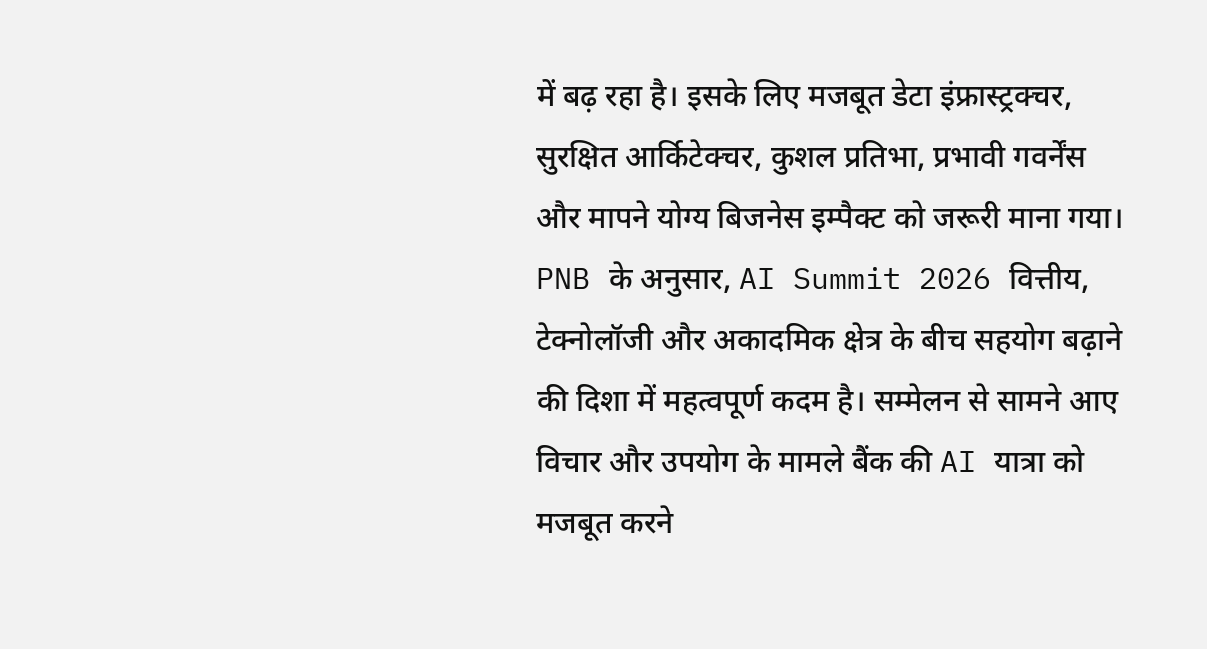में बढ़ रहा है। इसके लिए मजबूत डेटा इंफ्रास्ट्रक्चर, सुरक्षित आर्किटेक्चर, कुशल प्रतिभा, प्रभावी गवर्नेंस और मापने योग्य बिजनेस इम्पैक्ट को जरूरी माना गया।
PNB के अनुसार, AI Summit 2026 वित्तीय, टेक्नोलॉजी और अकादमिक क्षेत्र के बीच सहयोग बढ़ाने की दिशा में महत्वपूर्ण कदम है। सम्मेलन से सामने आए विचार और उपयोग के मामले बैंक की AI यात्रा को मजबूत करने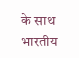के साथ भारतीय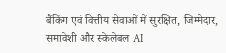बैंकिंग एवं वित्तीय सेवाओं में सुरक्षित, जिम्मेदार, समावेशी और स्केलेबल AI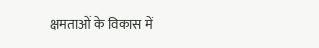क्षमताओं के विकास में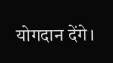योगदान देंगे।